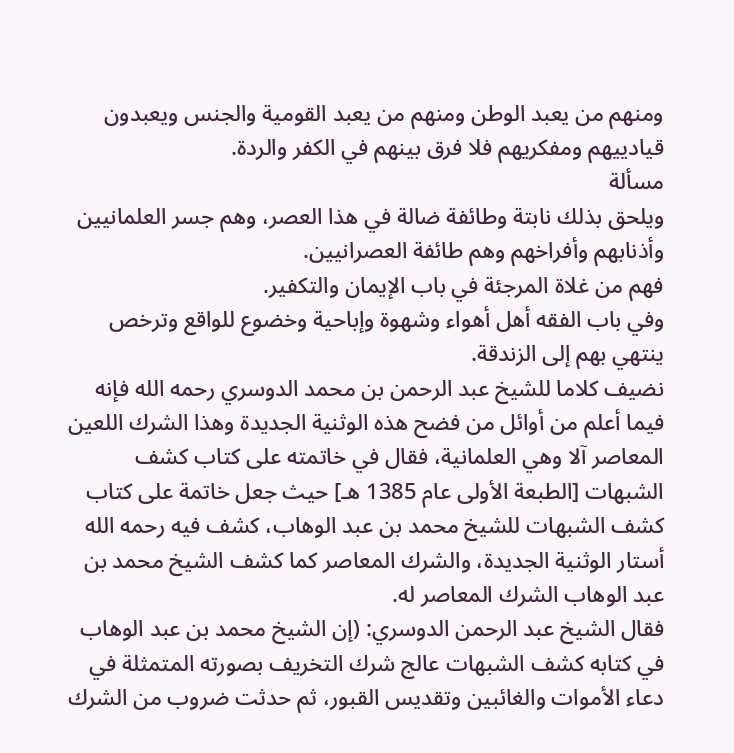ومنهم من يعبد الوطن ومنهم من يعبد القومية والجنس ويعبدون قيادييهم ومفكريهم فلا فرق بينهم في الكفر والردة.
مسألة
ويلحق بذلك نابتة وطائفة ضالة في هذا العصر، وهم جسر العلمانيين وأذنابهم وأفراخهم وهم طائفة العصرانيين.
فهم من غلاة المرجئة في باب الإيمان والتكفير.
وفي باب الفقه أهل أهواء وشهوة وإباحية وخضوع للواقع وترخص ينتهي بهم إلى الزندقة.
نضيف كلاما للشيخ عبد الرحمن بن محمد الدوسري رحمه الله فإنه فيما أعلم من أوائل من فضح هذه الوثنية الجديدة وهذا الشرك اللعين المعاصر آلا وهي العلمانية، فقال في خاتمته على كتاب كشف الشبهات [الطبعة الأولى عام 1385 هـ] حيث جعل خاتمة على كتاب كشف الشبهات للشيخ محمد بن عبد الوهاب، كشف فيه رحمه الله أستار الوثنية الجديدة، والشرك المعاصر كما كشف الشيخ محمد بن عبد الوهاب الشرك المعاصر له.
فقال الشيخ عبد الرحمن الدوسري: (إن الشيخ محمد بن عبد الوهاب في كتابه كشف الشبهات عالج شرك التخريف بصورته المتمثلة في دعاء الأموات والغائبين وتقديس القبور، ثم حدثت ضروب من الشرك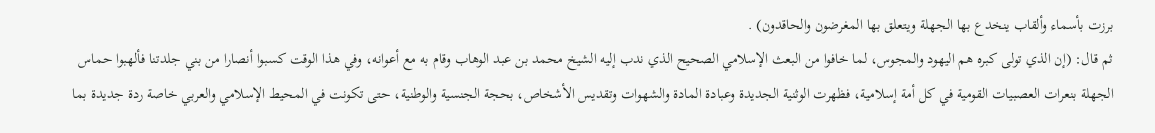برزت بأسماء وألقاب ينخدع بها الجهلة ويتعلق بها المغرضون والحاقدون) .
ثم قال: (إن الذي تولى كبره هم اليهود والمجوس، لما خافوا من البعث الإسلامي الصحيح الذي ندب إليه الشيخ محمد بن عبد الوهاب وقام به مع أعوانه، وفي هذا الوقت كسبوا أنصارا من بني جلدتنا فألهبوا حماس الجهلة بنعرات العصبيات القومية في كل أمة إسلامية، فظهرت الوثنية الجديدة وعبادة المادة والشهوات وتقديس الأشخاص، بحجة الجنسية والوطنية، حتى تكونت في المحيط الإسلامي والعربي خاصة ردة جديدة بما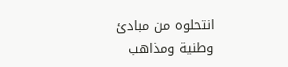انتحلوه من مبادئ وطنية ومذاهب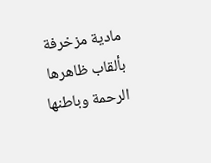مادية مزخرفة بألقاب ظاهرها الرحمة وباطنها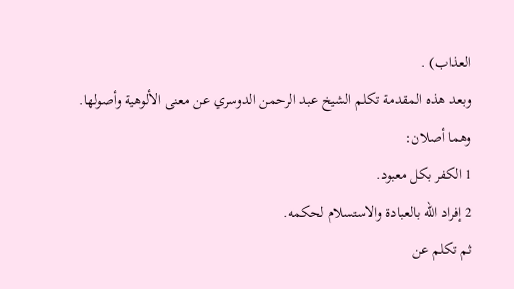العذاب) .
وبعد هذه المقدمة تكلم الشيخ عبد الرحمن الدوسري عن معنى الألوهية وأصولها.
وهما أصلان:
1 الكفر بكل معبود.
2 إفراد الله بالعبادة والاستسلام لحكمه.
ثم تكلم عن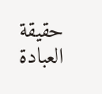حقيقة العبادة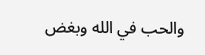والحب في الله وبغض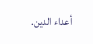أعداء الدين.